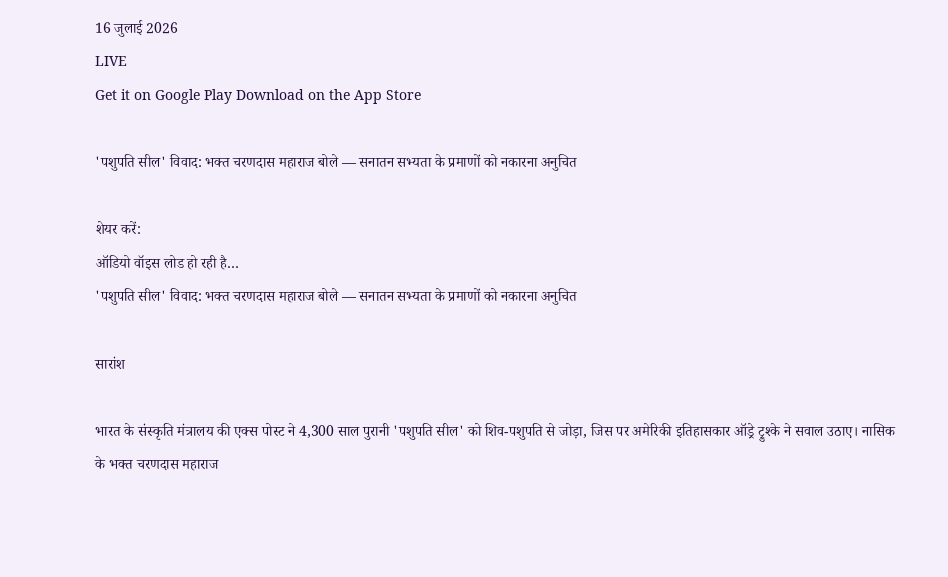16 जुलाई 2026
LIVE
Get it on Google Play Download on the App Store

'पशुपति सील' विवाद: भक्त चरणदास महाराज बोले — सनातन सभ्यता के प्रमाणों को नकारना अनुचित

शेयर करें:
ऑडियो वॉइस लोड हो रही है…
'पशुपति सील' विवाद: भक्त चरणदास महाराज बोले — सनातन सभ्यता के प्रमाणों को नकारना अनुचित

सारांश

भारत के संस्कृति मंत्रालय की एक्स पोस्ट ने 4,300 साल पुरानी 'पशुपति सील' को शिव-पशुपति से जोड़ा, जिस पर अमेरिकी इतिहासकार ऑड्रे ट्रुश्के ने सवाल उठाए। नासिक के भक्त चरणदास महाराज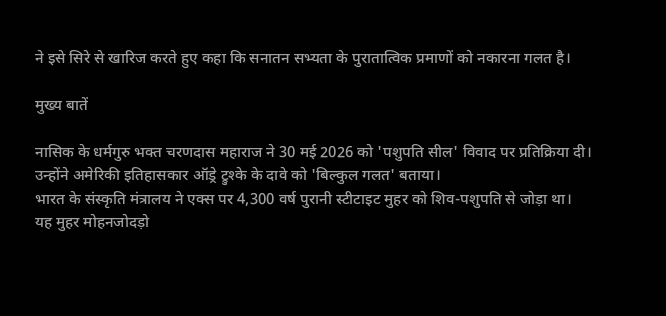ने इसे सिरे से खारिज करते हुए कहा कि सनातन सभ्यता के पुरातात्विक प्रमाणों को नकारना गलत है।

मुख्य बातें

नासिक के धर्मगुरु भक्त चरणदास महाराज ने 30 मई 2026 को 'पशुपति सील' विवाद पर प्रतिक्रिया दी।
उन्होंने अमेरिकी इतिहासकार ऑड्रे ट्रुश्के के दावे को 'बिल्कुल गलत' बताया।
भारत के संस्कृति मंत्रालय ने एक्स पर 4,300 वर्ष पुरानी स्टीटाइट मुहर को शिव-पशुपति से जोड़ा था।
यह मुहर मोहनजोदड़ो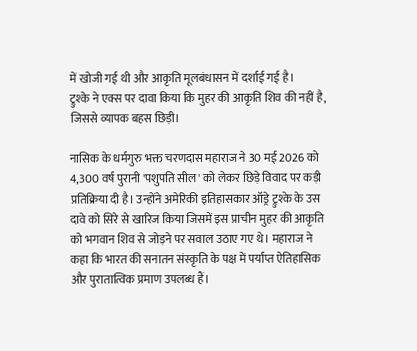में खोजी गई थी और आकृति मूलबंधासन में दर्शाई गई है।
ट्रुश्के ने एक्स पर दावा किया कि मुहर की आकृति शिव की नहीं है, जिससे व्यापक बहस छिड़ी।

नासिक के धर्मगुरु भक्त चरणदास महाराज ने 30 मई 2026 को 4,300 वर्ष पुरानी 'पशुपति सील' को लेकर छिड़े विवाद पर कड़ी प्रतिक्रिया दी है। उन्होंने अमेरिकी इतिहासकार ऑड्रे ट्रुश्के के उस दावे को सिरे से खारिज किया जिसमें इस प्राचीन मुहर की आकृति को भगवान शिव से जोड़ने पर सवाल उठाए गए थे। महाराज ने कहा कि भारत की सनातन संस्कृति के पक्ष में पर्याप्त ऐतिहासिक और पुरातात्विक प्रमाण उपलब्ध हैं।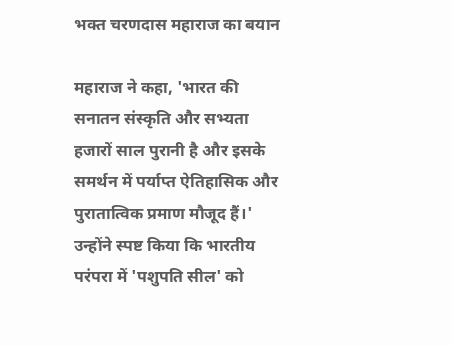भक्त चरणदास महाराज का बयान

महाराज ने कहा, 'भारत की सनातन संस्कृति और सभ्यता हजारों साल पुरानी है और इसके समर्थन में पर्याप्त ऐतिहासिक और पुरातात्विक प्रमाण मौजूद हैं।' उन्होंने स्पष्ट किया कि भारतीय परंपरा में 'पशुपति सील' को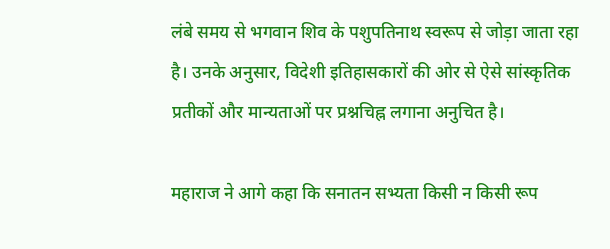लंबे समय से भगवान शिव के पशुपतिनाथ स्वरूप से जोड़ा जाता रहा है। उनके अनुसार, विदेशी इतिहासकारों की ओर से ऐसे सांस्कृतिक प्रतीकों और मान्यताओं पर प्रश्नचिह्न लगाना अनुचित है।

महाराज ने आगे कहा कि सनातन सभ्यता किसी न किसी रूप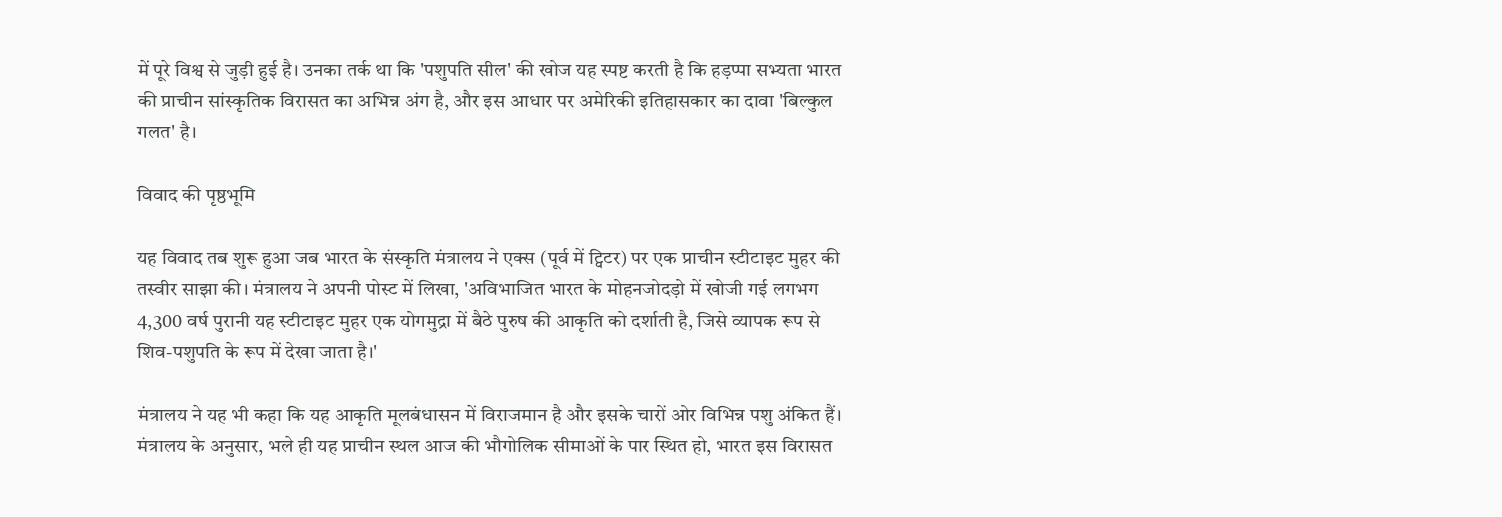में पूरे विश्व से जुड़ी हुई है। उनका तर्क था कि 'पशुपति सील' की खोज यह स्पष्ट करती है कि हड़प्पा सभ्यता भारत की प्राचीन सांस्कृतिक विरासत का अभिन्न अंग है, और इस आधार पर अमेरिकी इतिहासकार का दावा 'बिल्कुल गलत' है।

विवाद की पृष्ठभूमि

यह विवाद तब शुरू हुआ जब भारत के संस्कृति मंत्रालय ने एक्स (पूर्व में ट्विटर) पर एक प्राचीन स्टीटाइट मुहर की तस्वीर साझा की। मंत्रालय ने अपनी पोस्ट में लिखा, 'अविभाजित भारत के मोहनजोदड़ो में खोजी गई लगभग 4,300 वर्ष पुरानी यह स्टीटाइट मुहर एक योगमुद्रा में बैठे पुरुष की आकृति को दर्शाती है, जिसे व्यापक रूप से शिव-पशुपति के रूप में देखा जाता है।'

मंत्रालय ने यह भी कहा कि यह आकृति मूलबंधासन में विराजमान है और इसके चारों ओर विभिन्न पशु अंकित हैं। मंत्रालय के अनुसार, भले ही यह प्राचीन स्थल आज की भौगोलिक सीमाओं के पार स्थित हो, भारत इस विरासत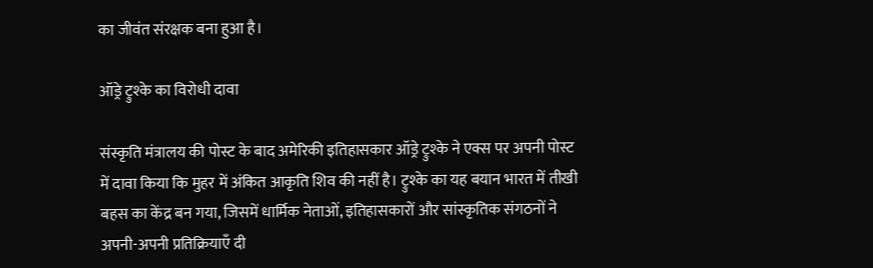का जीवंत संरक्षक बना हुआ है।

ऑड्रे ट्रुश्के का विरोधी दावा

संस्कृति मंत्रालय की पोस्ट के बाद अमेरिकी इतिहासकार ऑड्रे ट्रुश्के ने एक्स पर अपनी पोस्ट में दावा किया कि मुहर में अंकित आकृति शिव की नहीं है। ट्रुश्के का यह बयान भारत में तीखी बहस का केंद्र बन गया, जिसमें धार्मिक नेताओं, इतिहासकारों और सांस्कृतिक संगठनों ने अपनी-अपनी प्रतिक्रियाएँ दी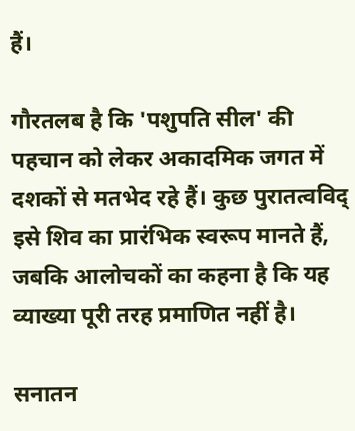हैं।

गौरतलब है कि 'पशुपति सील' की पहचान को लेकर अकादमिक जगत में दशकों से मतभेद रहे हैं। कुछ पुरातत्वविद् इसे शिव का प्रारंभिक स्वरूप मानते हैं, जबकि आलोचकों का कहना है कि यह व्याख्या पूरी तरह प्रमाणित नहीं है।

सनातन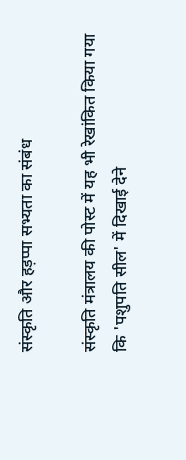संस्कृति और हड़प्पा सभ्यता का संबंध

संस्कृति मंत्रालय की पोस्ट में यह भी रेखांकित किया गया कि 'पशुपति सील' में दिखाई देने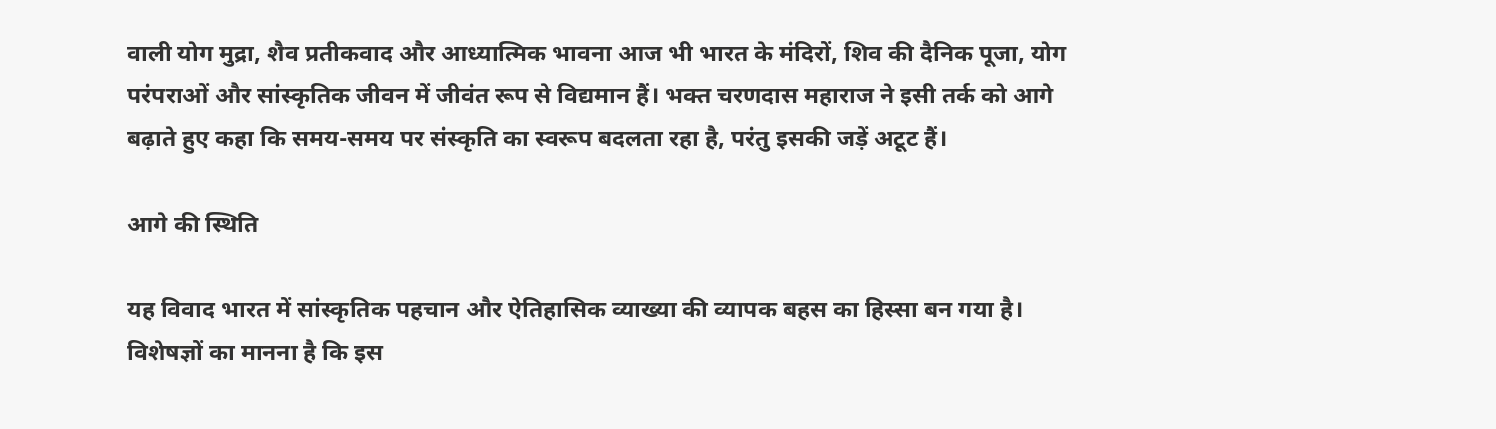वाली योग मुद्रा, शैव प्रतीकवाद और आध्यात्मिक भावना आज भी भारत के मंदिरों, शिव की दैनिक पूजा, योग परंपराओं और सांस्कृतिक जीवन में जीवंत रूप से विद्यमान हैं। भक्त चरणदास महाराज ने इसी तर्क को आगे बढ़ाते हुए कहा कि समय-समय पर संस्कृति का स्वरूप बदलता रहा है, परंतु इसकी जड़ें अटूट हैं।

आगे की स्थिति

यह विवाद भारत में सांस्कृतिक पहचान और ऐतिहासिक व्याख्या की व्यापक बहस का हिस्सा बन गया है। विशेषज्ञों का मानना है कि इस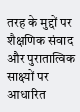तरह के मुद्दों पर शैक्षणिक संवाद और पुरातात्विक साक्ष्यों पर आधारित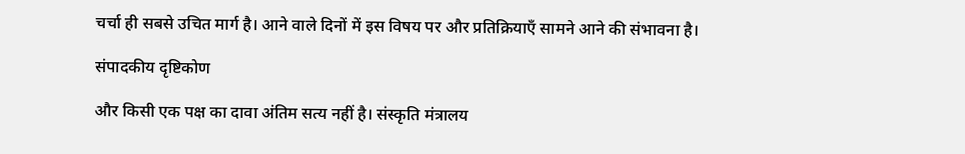चर्चा ही सबसे उचित मार्ग है। आने वाले दिनों में इस विषय पर और प्रतिक्रियाएँ सामने आने की संभावना है।

संपादकीय दृष्टिकोण

और किसी एक पक्ष का दावा अंतिम सत्य नहीं है। संस्कृति मंत्रालय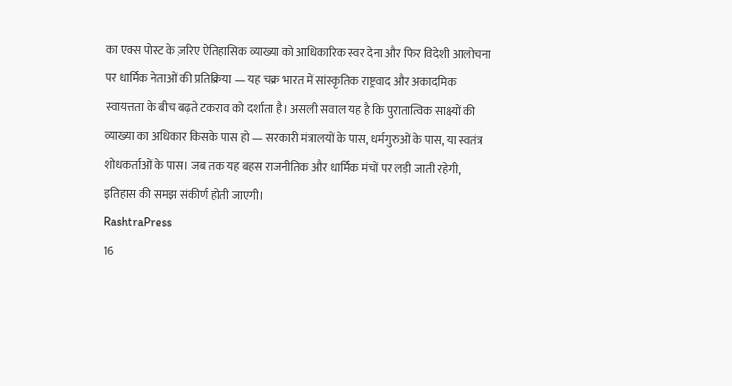का एक्स पोस्ट के ज़रिए ऐतिहासिक व्याख्या को आधिकारिक स्वर देना और फिर विदेशी आलोचना पर धार्मिक नेताओं की प्रतिक्रिया — यह चक्र भारत में सांस्कृतिक राष्ट्रवाद और अकादमिक स्वायत्तता के बीच बढ़ते टकराव को दर्शाता है। असली सवाल यह है कि पुरातात्विक साक्ष्यों की व्याख्या का अधिकार किसके पास हो — सरकारी मंत्रालयों के पास, धर्मगुरुओं के पास, या स्वतंत्र शोधकर्ताओं के पास। जब तक यह बहस राजनीतिक और धार्मिक मंचों पर लड़ी जाती रहेगी, इतिहास की समझ संकीर्ण होती जाएगी।
RashtraPress
16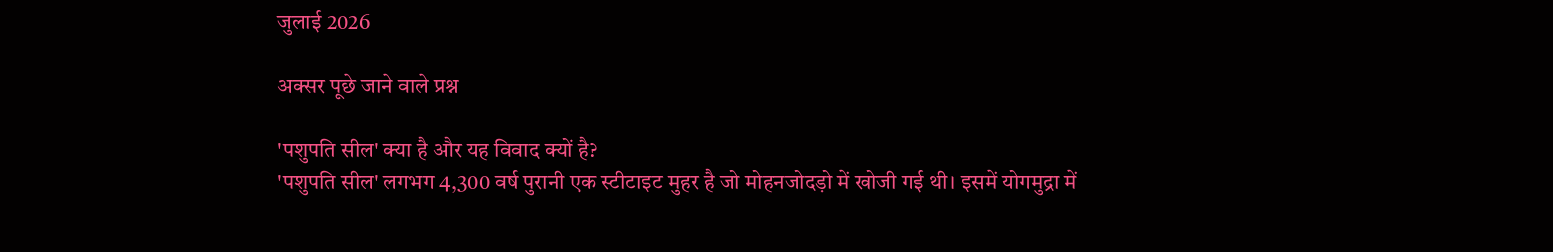जुलाई 2026

अक्सर पूछे जाने वाले प्रश्न

'पशुपति सील' क्या है और यह विवाद क्यों है?
'पशुपति सील' लगभग 4,300 वर्ष पुरानी एक स्टीटाइट मुहर है जो मोहनजोदड़ो में खोजी गई थी। इसमें योगमुद्रा में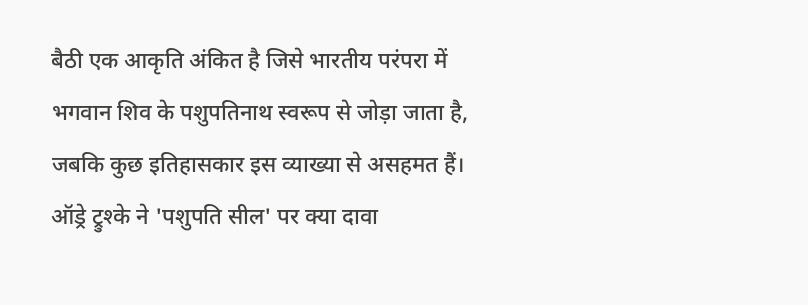बैठी एक आकृति अंकित है जिसे भारतीय परंपरा में भगवान शिव के पशुपतिनाथ स्वरूप से जोड़ा जाता है, जबकि कुछ इतिहासकार इस व्याख्या से असहमत हैं।
ऑड्रे ट्रुश्के ने 'पशुपति सील' पर क्या दावा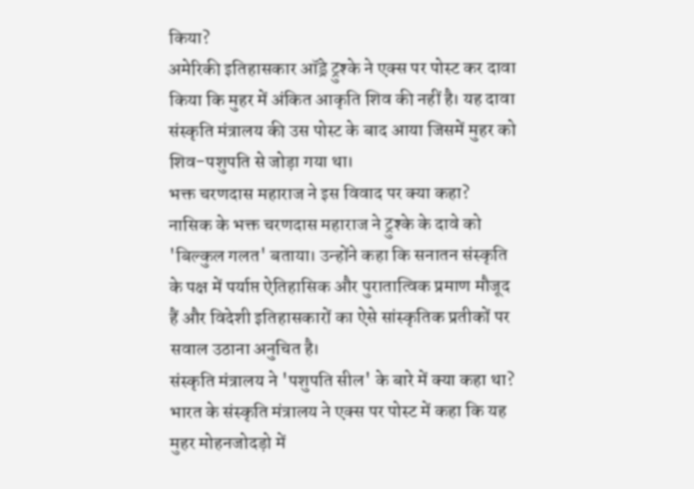किया?
अमेरिकी इतिहासकार ऑड्रे ट्रुश्के ने एक्स पर पोस्ट कर दावा किया कि मुहर में अंकित आकृति शिव की नहीं है। यह दावा संस्कृति मंत्रालय की उस पोस्ट के बाद आया जिसमें मुहर को शिव-पशुपति से जोड़ा गया था।
भक्त चरणदास महाराज ने इस विवाद पर क्या कहा?
नासिक के भक्त चरणदास महाराज ने ट्रुश्के के दावे को 'बिल्कुल गलत' बताया। उन्होंने कहा कि सनातन संस्कृति के पक्ष में पर्याप्त ऐतिहासिक और पुरातात्विक प्रमाण मौजूद हैं और विदेशी इतिहासकारों का ऐसे सांस्कृतिक प्रतीकों पर सवाल उठाना अनुचित है।
संस्कृति मंत्रालय ने 'पशुपति सील' के बारे में क्या कहा था?
भारत के संस्कृति मंत्रालय ने एक्स पर पोस्ट में कहा कि यह मुहर मोहनजोदड़ो में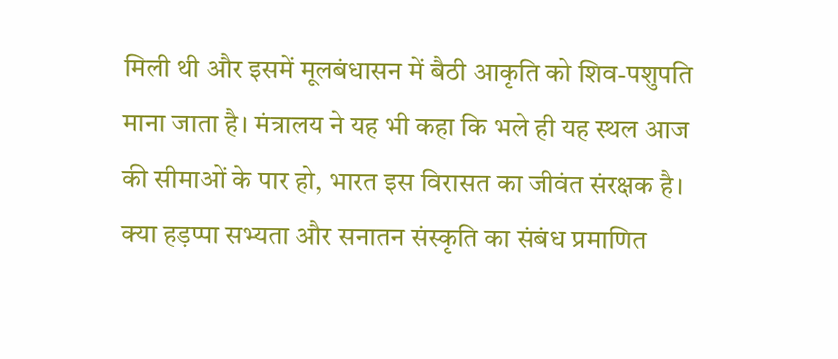मिली थी और इसमें मूलबंधासन में बैठी आकृति को शिव-पशुपति माना जाता है। मंत्रालय ने यह भी कहा कि भले ही यह स्थल आज की सीमाओं के पार हो, भारत इस विरासत का जीवंत संरक्षक है।
क्या हड़प्पा सभ्यता और सनातन संस्कृति का संबंध प्रमाणित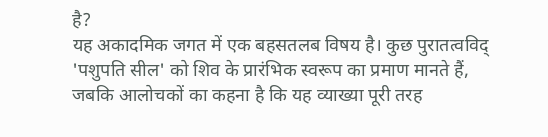है?
यह अकादमिक जगत में एक बहसतलब विषय है। कुछ पुरातत्वविद् 'पशुपति सील' को शिव के प्रारंभिक स्वरूप का प्रमाण मानते हैं, जबकि आलोचकों का कहना है कि यह व्याख्या पूरी तरह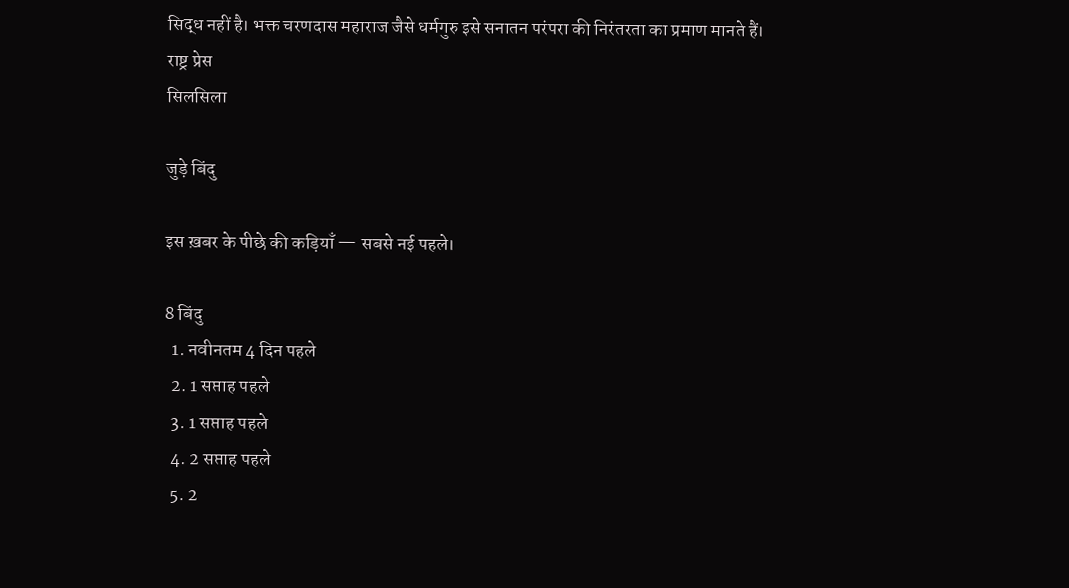सिद्ध नहीं है। भक्त चरणदास महाराज जैसे धर्मगुरु इसे सनातन परंपरा की निरंतरता का प्रमाण मानते हैं।
राष्ट्र प्रेस
सिलसिला

जुड़े बिंदु

इस ख़बर के पीछे की कड़ियाँ — सबसे नई पहले।

8 बिंदु
  1. नवीनतम 4 दिन पहले
  2. 1 सप्ताह पहले
  3. 1 सप्ताह पहले
  4. 2 सप्ताह पहले
  5. 2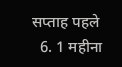सप्ताह पहले
  6. 1 महीना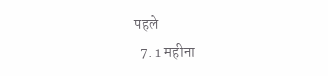पहले
  7. 1 महीना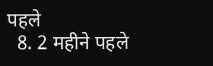पहले
  8. 2 महीने पहले